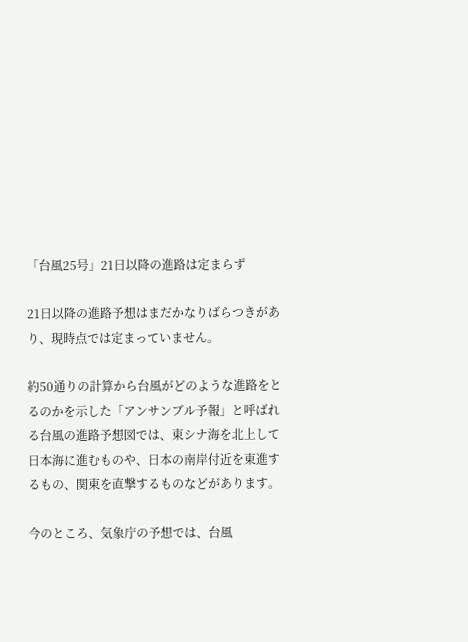「台風25号」21日以降の進路は定まらず

21日以降の進路予想はまだかなりばらつきがあり、現時点では定まっていません。

約50通りの計算から台風がどのような進路をとるのかを示した「アンサンブル予報」と呼ばれる台風の進路予想図では、東シナ海を北上して日本海に進むものや、日本の南岸付近を東進するもの、関東を直撃するものなどがあります。

今のところ、気象庁の予想では、台風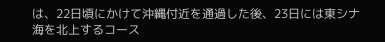は、22日頃にかけて沖縄付近を通過した後、23日には東シナ海を北上するコース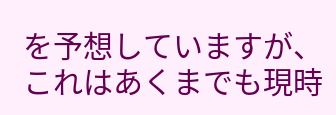を予想していますが、これはあくまでも現時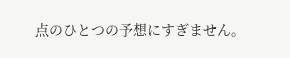点のひとつの予想にすぎません。